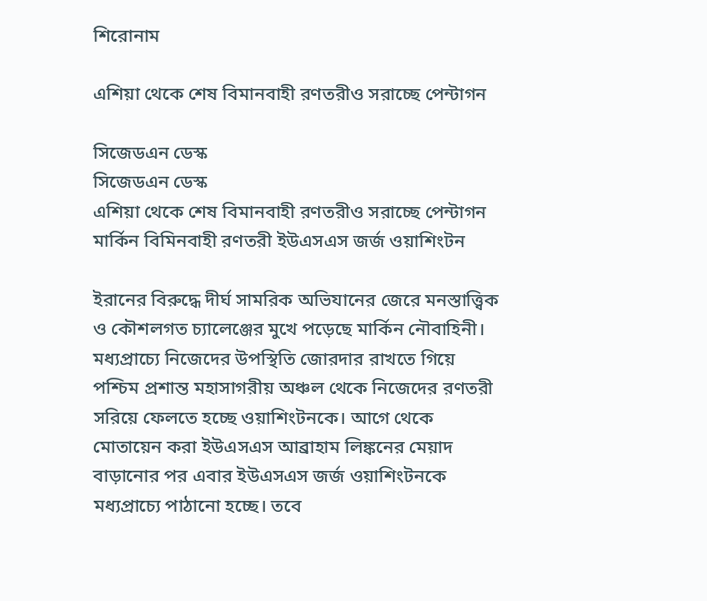শিরোনাম

এশিয়া থেকে শেষ বিমানবাহী রণতরীও সরাচ্ছে পেন্টাগন

সিজেডএন ডেস্ক
সিজেডএন ডেস্ক
এশিয়া থেকে শেষ বিমানবাহী রণতরীও সরাচ্ছে পেন্টাগন
মার্কিন বিমিনবাহী রণতরী ইউএসএস জর্জ ওয়াশিংটন

ইরানের বিরুদ্ধে দীর্ঘ সামরিক অভিযানের জেরে মনস্তাত্ত্বিক ও কৌশলগত চ্যালেঞ্জের মুখে পড়েছে মার্কিন নৌবাহিনী। মধ্যপ্রাচ্যে নিজেদের উপস্থিতি জোরদার রাখতে গিয়ে পশ্চিম প্রশান্ত মহাসাগরীয় অঞ্চল থেকে নিজেদের রণতরী সরিয়ে ফেলতে হচ্ছে ওয়াশিংটনকে। আগে থেকে মোতায়েন করা ইউএসএস আব্রাহাম লিঙ্কনের মেয়াদ বাড়ানোর পর এবার ইউএসএস জর্জ ওয়াশিংটনকে মধ্যপ্রাচ্যে পাঠানো হচ্ছে। তবে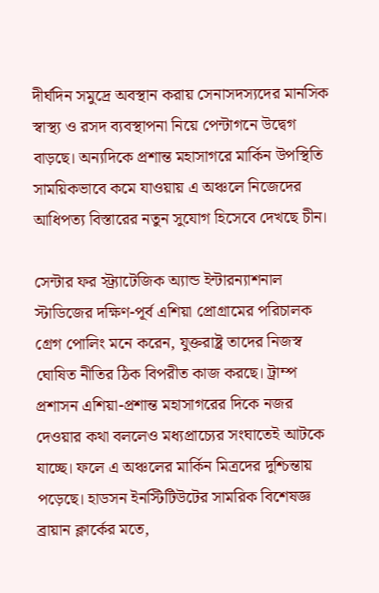দীর্ঘদিন সমুদ্রে অবস্থান করায় সেনাসদস্যদের মানসিক স্বাস্থ্য ও রসদ ব্যবস্থাপনা নিয়ে পেন্টাগনে উদ্বেগ বাড়ছে। অন্যদিকে প্রশান্ত মহাসাগরে মার্কিন উপস্থিতি সাময়িকভাবে কমে যাওয়ায় এ অঞ্চলে নিজেদের আধিপত্য বিস্তারের নতুন সুযোগ হিসেবে দেখছে চীন।

সেন্টার ফর স্ট্র্যাটেজিক অ্যান্ড ইন্টারন্যাশনাল স্টাডিজের দক্ষিণ-পূর্ব এশিয়া প্রোগ্রামের পরিচালক গ্রেগ পোলিং মনে করেন, যুক্তরাষ্ট্র তাদের নিজস্ব ঘোষিত নীতির ঠিক বিপরীত কাজ করছে। ট্রাম্প প্রশাসন এশিয়া-প্রশান্ত মহাসাগরের দিকে নজর দেওয়ার কথা বললেও মধ্যপ্রাচ্যের সংঘাতেই আটকে যাচ্ছে। ফলে এ অঞ্চলের মার্কিন মিত্রদের দুশ্চিন্তায় পড়েছে। হাডসন ইনস্টিটিউটের সামরিক বিশেষজ্ঞ ব্রায়ান ক্লার্কের মতে,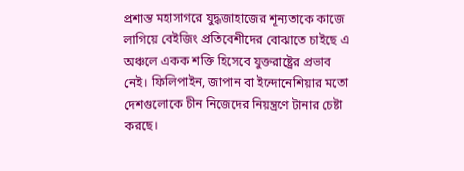প্রশান্ত মহাসাগরে যুদ্ধজাহাজের শূন্যতাকে কাজে লাগিয়ে বেইজিং প্রতিবেশীদের বোঝাতে চাইছে এ অঞ্চলে একক শক্তি হিসেবে যুক্তরাষ্ট্রের প্রভাব নেই। ফিলিপাইন, জাপান বা ইন্দোনেশিয়ার মতো দেশগুলোকে চীন নিজেদের নিয়ন্ত্রণে টানার চেষ্টা করছে।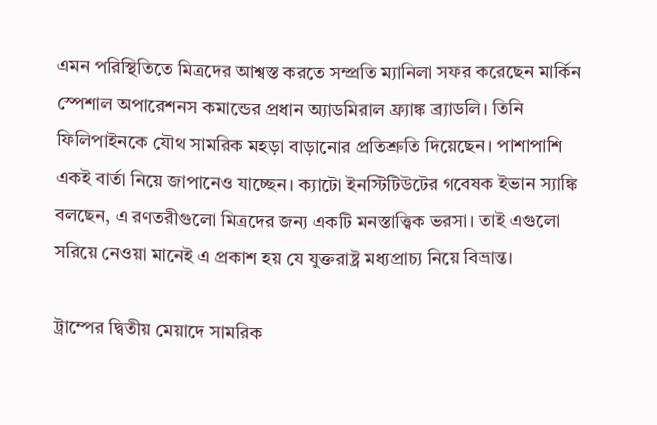এমন পরিস্থিতিতে মিত্রদের আশ্বস্ত করতে সম্প্রতি ম্যানিলা সফর করেছেন মার্কিন স্পেশাল অপারেশনস কমান্ডের প্রধান অ্যাডমিরাল ফ্র্যাঙ্ক ব্র্যাডলি। তিনি ফিলিপাইনকে যৌথ সামরিক মহড়া বাড়ানোর প্রতিশ্রুতি দিয়েছেন। পাশাপাশি একই বার্তা নিয়ে জাপানেও যাচ্ছেন। ক্যাটো ইনস্টিটিউটের গবেষক ইভান স্যাঙ্কি বলছেন, এ রণতরীগুলো মিত্রদের জন্য একটি মনস্তাত্ত্বিক ভরসা। তাই এগুলো সরিয়ে নেওয়া মানেই এ প্রকাশ হয় যে যুক্তরাষ্ট্র মধ্যপ্রাচ্য নিয়ে বিভ্রান্ত।

ট্রাম্পের দ্বিতীয় মেয়াদে সামরিক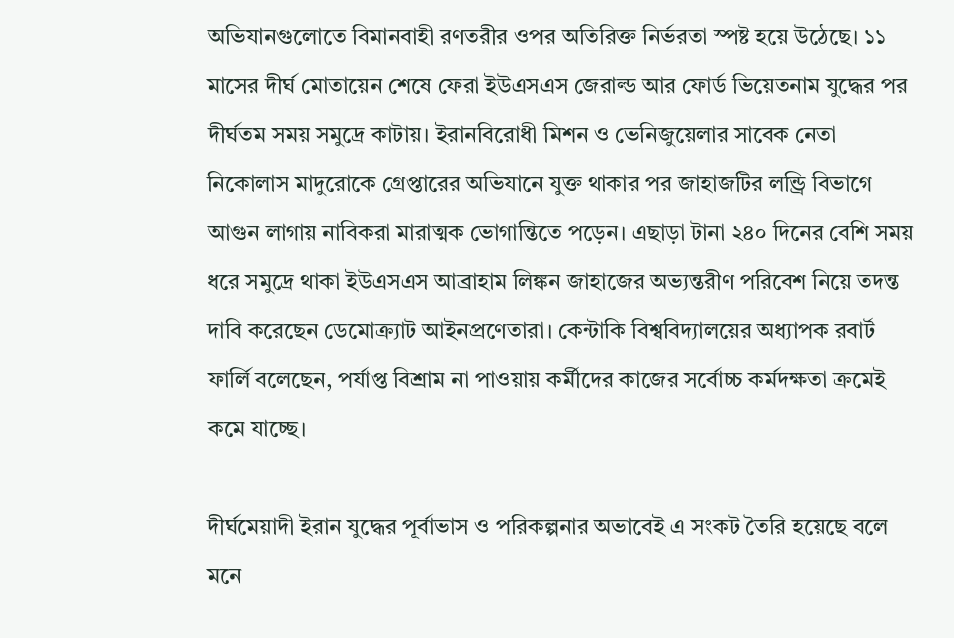অভিযানগুলোতে বিমানবাহী রণতরীর ওপর অতিরিক্ত নির্ভরতা স্পষ্ট হয়ে উঠেছে। ১১ মাসের দীর্ঘ মোতায়েন শেষে ফেরা ইউএসএস জেরাল্ড আর ফোর্ড ভিয়েতনাম যুদ্ধের পর দীর্ঘতম সময় সমুদ্রে কাটায়। ইরানবিরোধী মিশন ও ভেনিজুয়েলার সাবেক নেতা নিকোলাস মাদুরোকে গ্রেপ্তারের অভিযানে যুক্ত থাকার পর জাহাজটির লন্ড্রি বিভাগে আগুন লাগায় নাবিকরা মারাত্মক ভোগান্তিতে পড়েন। এছাড়া টানা ২৪০ দিনের বেশি সময় ধরে সমুদ্রে থাকা ইউএসএস আব্রাহাম লিঙ্কন জাহাজের অভ্যন্তরীণ পরিবেশ নিয়ে তদন্ত দাবি করেছেন ডেমোক্র্যাট আইনপ্রণেতারা। কেন্টাকি বিশ্ববিদ্যালয়ের অধ্যাপক রবার্ট ফার্লি বলেছেন, পর্যাপ্ত বিশ্রাম না পাওয়ায় কর্মীদের কাজের সর্বোচ্চ কর্মদক্ষতা ক্রমেই কমে যাচ্ছে।

দীর্ঘমেয়াদী ইরান যুদ্ধের পূর্বাভাস ও পরিকল্পনার অভাবেই এ সংকট তৈরি হয়েছে বলে মনে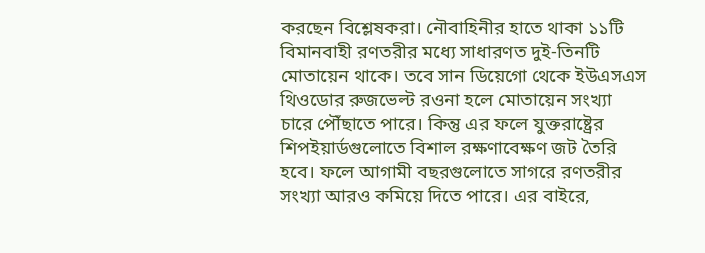করছেন বিশ্লেষকরা। নৌবাহিনীর হাতে থাকা ১১টি বিমানবাহী রণতরীর মধ্যে সাধারণত দুই-তিনটি মোতায়েন থাকে। তবে সান ডিয়েগো থেকে ইউএসএস থিওডোর রুজভেল্ট রওনা হলে মোতায়েন সংখ্যা চারে পৌঁছাতে পারে। কিন্তু এর ফলে যুক্তরাষ্ট্রের শিপইয়ার্ডগুলোতে বিশাল রক্ষণাবেক্ষণ জট তৈরি হবে। ফলে আগামী বছরগুলোতে সাগরে রণতরীর সংখ্যা আরও কমিয়ে দিতে পারে। এর বাইরে,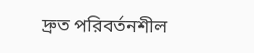দ্রুত পরিবর্তনশীল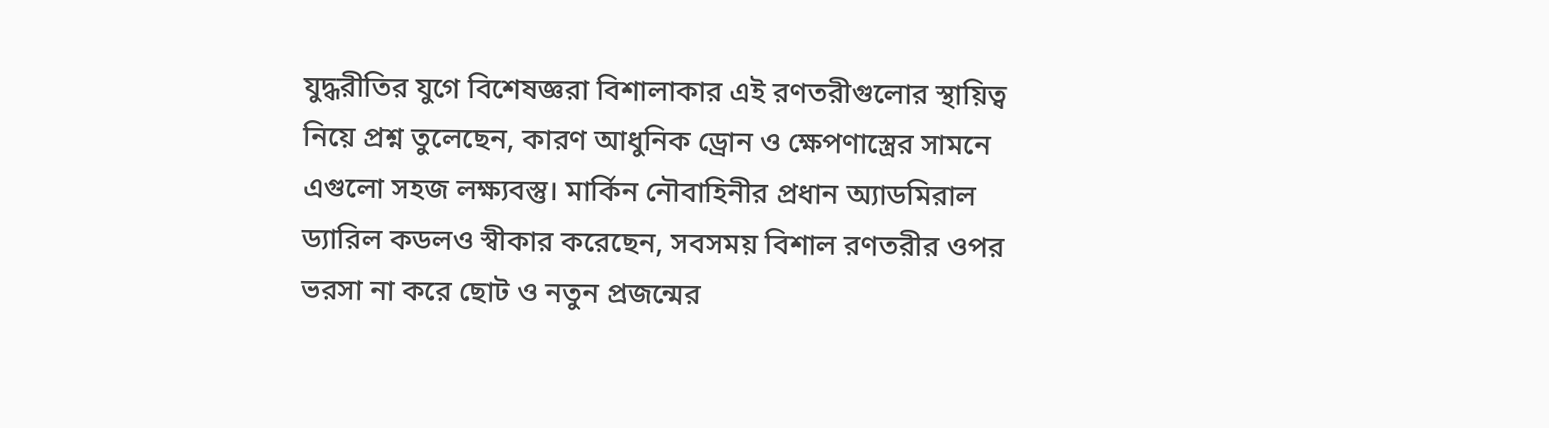যুদ্ধরীতির যুগে বিশেষজ্ঞরা বিশালাকার এই রণতরীগুলোর স্থায়িত্ব নিয়ে প্রশ্ন তুলেছেন, কারণ আধুনিক ড্রোন ও ক্ষেপণাস্ত্রের সামনে এগুলো সহজ লক্ষ্যবস্তু। মার্কিন নৌবাহিনীর প্রধান অ্যাডমিরাল ড্যারিল কডলও স্বীকার করেছেন, সবসময় বিশাল রণতরীর ওপর ভরসা না করে ছোট ও নতুন প্রজন্মের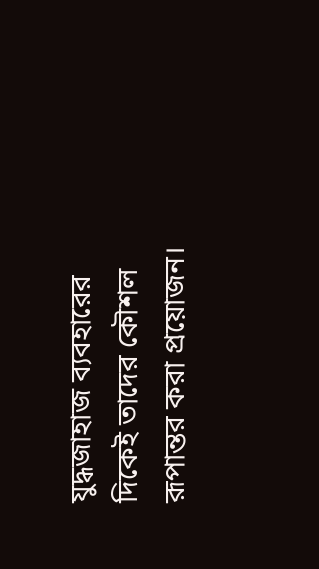যুদ্ধজাহাজ ব্যবহারের দিকেই তাদের কৌশল রূপান্তর করা প্রয়োজন।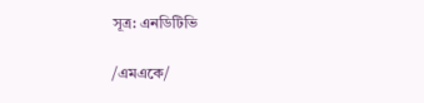সূত্র: এনডিটিভি

/এমএকে/